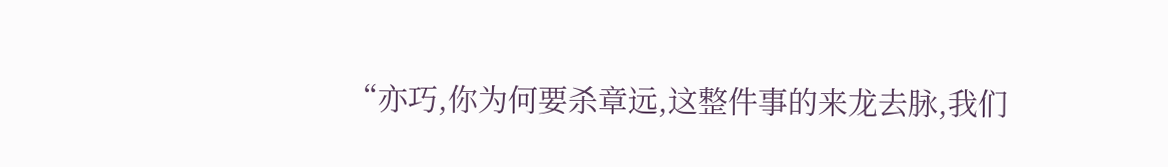“亦巧,你为何要杀章远,这整件事的来龙去脉,我们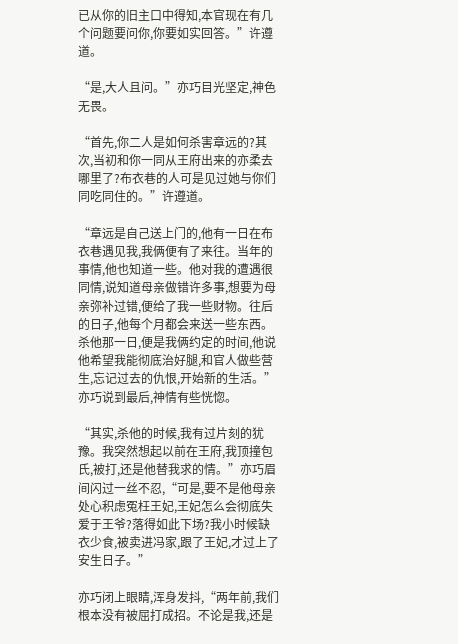已从你的旧主口中得知,本官现在有几个问题要问你,你要如实回答。”许遵道。

“是,大人且问。”亦巧目光坚定,神色无畏。

“首先,你二人是如何杀害章远的?其次,当初和你一同从王府出来的亦柔去哪里了?布衣巷的人可是见过她与你们同吃同住的。”许遵道。

“章远是自己送上门的,他有一日在布衣巷遇见我,我俩便有了来往。当年的事情,他也知道一些。他对我的遭遇很同情,说知道母亲做错许多事,想要为母亲弥补过错,便给了我一些财物。往后的日子,他每个月都会来送一些东西。杀他那一日,便是我俩约定的时间,他说他希望我能彻底治好腿,和官人做些营生,忘记过去的仇恨,开始新的生活。”亦巧说到最后,神情有些恍惚。

“其实,杀他的时候,我有过片刻的犹豫。我突然想起以前在王府,我顶撞包氏,被打,还是他替我求的情。”亦巧眉间闪过一丝不忍,“可是,要不是他母亲处心积虑冤枉王妃,王妃怎么会彻底失爱于王爷?落得如此下场?我小时候缺衣少食,被卖进冯家,跟了王妃,才过上了安生日子。”

亦巧闭上眼睛,浑身发抖,“两年前,我们根本没有被屈打成招。不论是我,还是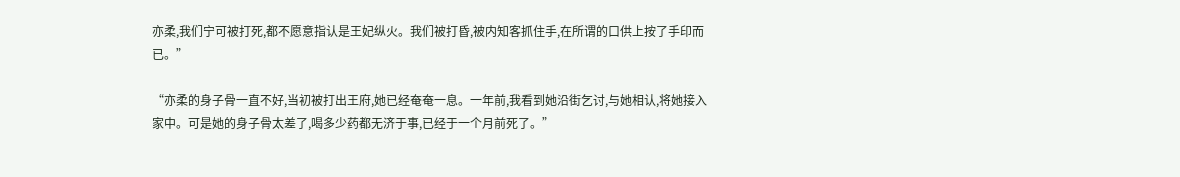亦柔,我们宁可被打死,都不愿意指认是王妃纵火。我们被打昏,被内知客抓住手,在所谓的口供上按了手印而已。”

“亦柔的身子骨一直不好,当初被打出王府,她已经奄奄一息。一年前,我看到她沿街乞讨,与她相认,将她接入家中。可是她的身子骨太差了,喝多少药都无济于事,已经于一个月前死了。”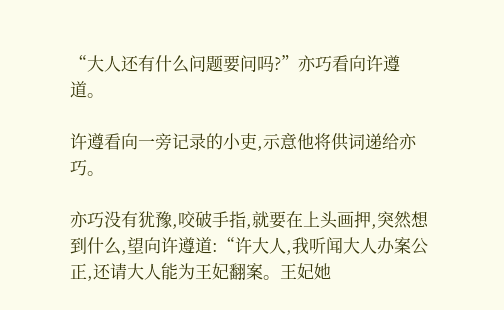“大人还有什么问题要问吗?”亦巧看向许遵道。

许遵看向一旁记录的小吏,示意他将供词递给亦巧。

亦巧没有犹豫,咬破手指,就要在上头画押,突然想到什么,望向许遵道:“许大人,我听闻大人办案公正,还请大人能为王妃翻案。王妃她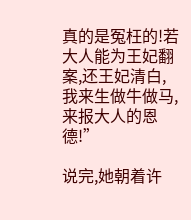真的是冤枉的!若大人能为王妃翻案,还王妃清白,我来生做牛做马,来报大人的恩德!”

说完,她朝着许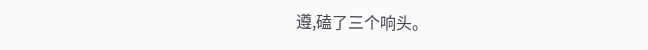遵,磕了三个响头。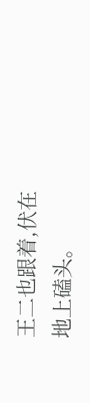王二也跟着,伏在地上磕头。